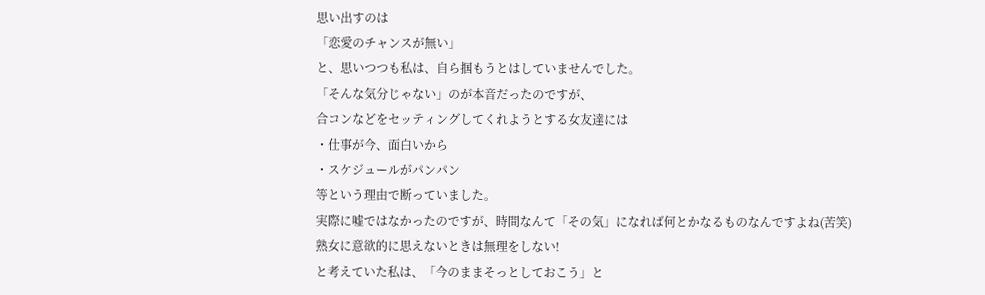思い出すのは
「恋愛のチャンスが無い」
と、思いつつも私は、自ら掴もうとはしていませんでした。
「そんな気分じゃない」のが本音だったのですが、
合コンなどをセッティングしてくれようとする女友達には
・仕事が今、面白いから
・スケジュールがパンパン
等という理由で断っていました。
実際に嘘ではなかったのですが、時間なんて「その気」になれば何とかなるものなんですよね(苦笑)
熟女に意欲的に思えないときは無理をしない!
と考えていた私は、「今のままそっとしておこう」と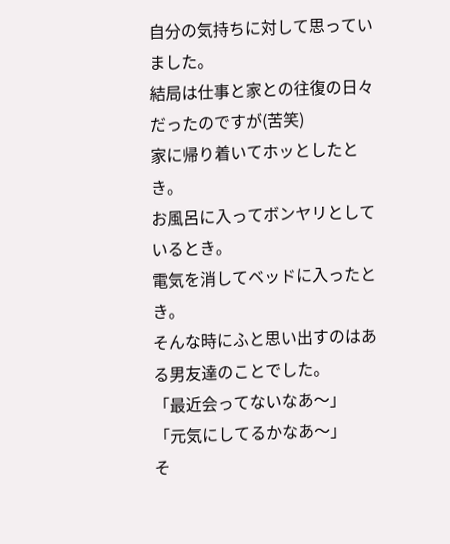自分の気持ちに対して思っていました。
結局は仕事と家との往復の日々だったのですが(苦笑)
家に帰り着いてホッとしたとき。
お風呂に入ってボンヤリとしているとき。
電気を消してベッドに入ったとき。
そんな時にふと思い出すのはある男友達のことでした。
「最近会ってないなあ〜」
「元気にしてるかなあ〜」
そ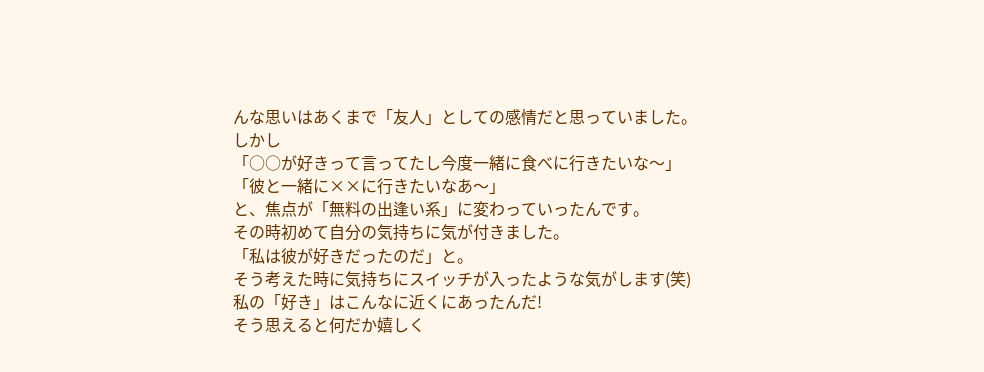んな思いはあくまで「友人」としての感情だと思っていました。
しかし
「○○が好きって言ってたし今度一緒に食べに行きたいな〜」
「彼と一緒に××に行きたいなあ〜」
と、焦点が「無料の出逢い系」に変わっていったんです。
その時初めて自分の気持ちに気が付きました。
「私は彼が好きだったのだ」と。
そう考えた時に気持ちにスイッチが入ったような気がします(笑)
私の「好き」はこんなに近くにあったんだ!
そう思えると何だか嬉しく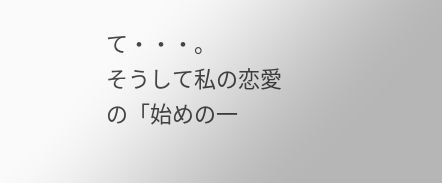て・・・。
そうして私の恋愛の「始めの一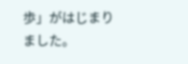歩」がはじまりました。